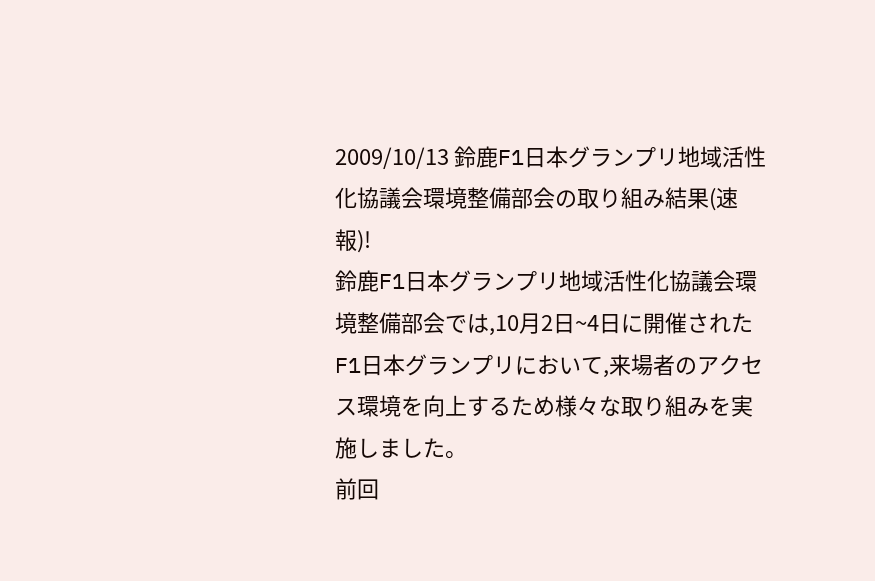2009/10/13 鈴鹿F1日本グランプリ地域活性化協議会環境整備部会の取り組み結果(速報)!
鈴鹿F1日本グランプリ地域活性化協議会環境整備部会では,10月2日~4日に開催されたF1日本グランプリにおいて,来場者のアクセス環境を向上するため様々な取り組みを実施しました。
前回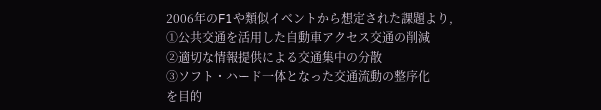2006年のF1や類似イベントから想定された課題より,
①公共交通を活用した自動車アクセス交通の削減
②適切な情報提供による交通集中の分散
③ソフト・ハード一体となった交通流動の整序化
を目的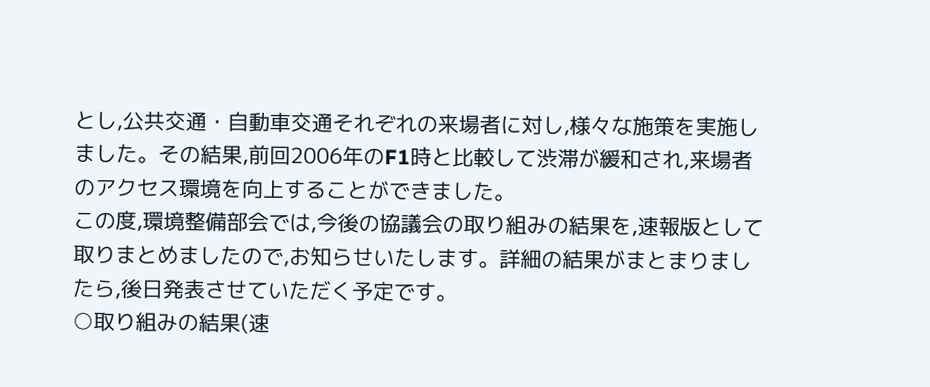とし,公共交通・自動車交通それぞれの来場者に対し,様々な施策を実施しました。その結果,前回2006年のF1時と比較して渋滞が緩和され,来場者のアクセス環境を向上することができました。
この度,環境整備部会では,今後の協議会の取り組みの結果を,速報版として取りまとめましたので,お知らせいたします。詳細の結果がまとまりましたら,後日発表させていただく予定です。
○取り組みの結果(速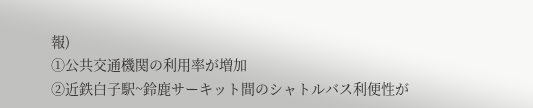報)
①公共交通機関の利用率が増加
②近鉄白子駅~鈴鹿サーキット間のシャトルバス利便性が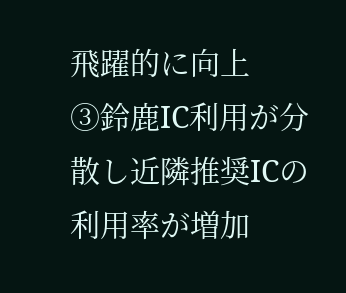飛躍的に向上
③鈴鹿IC利用が分散し近隣推奨ICの利用率が増加